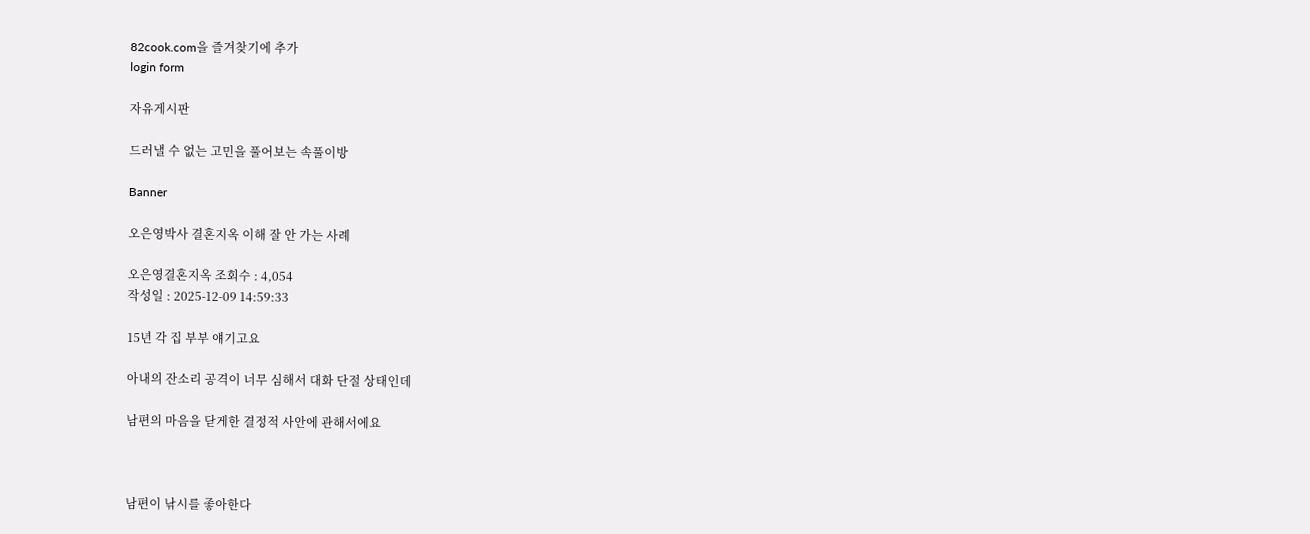82cook.com을 즐겨찾기에 추가
login form

자유게시판

드러낼 수 없는 고민을 풀어보는 속풀이방

Banner

오은영박사 결혼지옥 이해 잘 안 가는 사례

오은영결혼지옥 조회수 : 4,054
작성일 : 2025-12-09 14:59:33

15년 각 집 부부 얘기고요

아내의 잔소리 공격이 너무 심해서 대화 단절 상태인데

남편의 마음을 닫게한 결정적 사안에 관해서에요



남편이 낚시를 좋아한다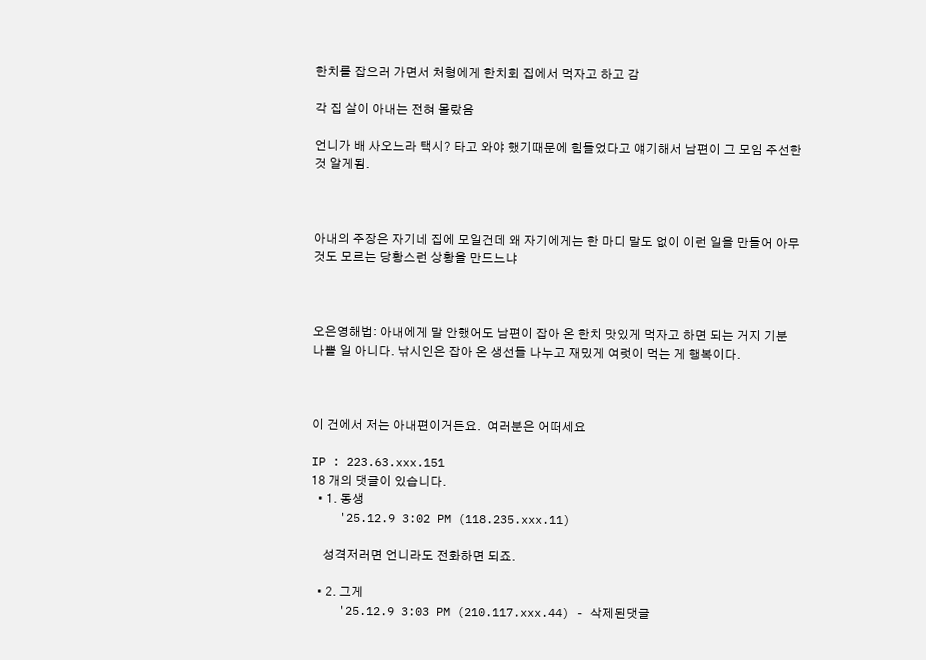한치를 잡으러 가면서 처형에게 한치회 집에서 먹자고 하고 감

각 집 살이 아내는 전혀 몰랐음

언니가 배 사오느라 택시? 타고 와야 했기때문에 힘들었다고 얘기해서 남편이 그 모임 주선한 것 알게됨.



아내의 주장은 자기네 집에 모일건데 왜 자기에게는 한 마디 말도 없이 이런 일을 만들어 아무 것도 모르는 당황스런 상황을 만드느냐



오은영해법: 아내에게 말 안했어도 남편이 잡아 온 한치 맛있게 먹자고 하면 되는 거지 기분 나쁠 일 아니다. 낚시인은 잡아 온 생선들 나누고 재밌게 여럿이 먹는 게 행복이다.



이 건에서 저는 아내편이거든요.  여러분은 어떠세요

IP : 223.63.xxx.151
18 개의 댓글이 있습니다.
  • 1. 동생
    '25.12.9 3:02 PM (118.235.xxx.11)

    성격저러면 언니라도 전화하면 되죠.

  • 2. 그게
    '25.12.9 3:03 PM (210.117.xxx.44) - 삭제된댓글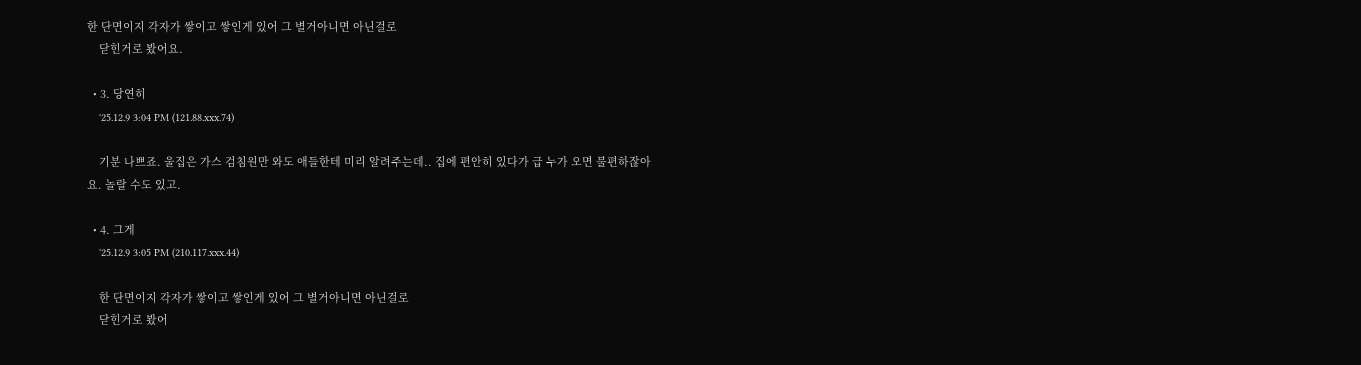한 단면이지 각자가 쌓이고 쌓인게 있어 그 별거아니면 아닌걸로
    닫힌거로 봤어요.

  • 3. 당연히
    '25.12.9 3:04 PM (121.88.xxx.74)

    기분 나쁘죠. 울집은 가스 검침원만 와도 애들한테 미리 알려주는데.. 집에 편안히 있다가 급 누가 오면 불편하잖아요. 놀랄 수도 있고.

  • 4. 그게
    '25.12.9 3:05 PM (210.117.xxx.44)

    한 단면이지 각자가 쌓이고 쌓인게 있어 그 별거아니면 아닌걸로
    닫힌거로 봤어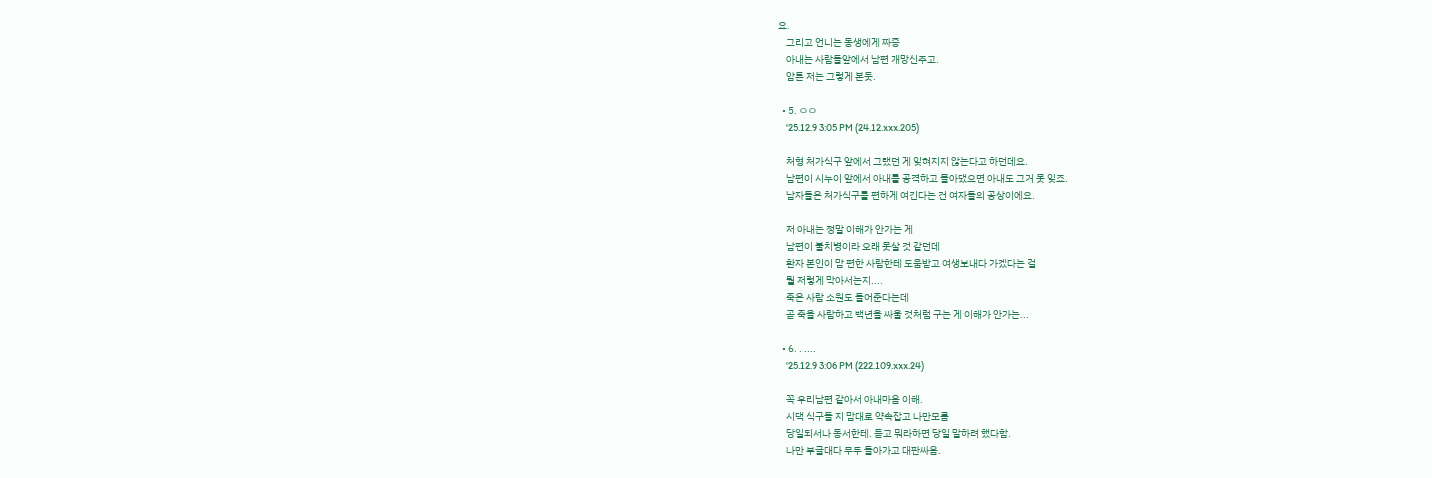요.
    그리고 언니는 동생에게 짜증
    아내는 사람들앞에서 남편 개망신주고.
    암튼 저는 그렇게 본듯.

  • 5. ㅇㅇ
    '25.12.9 3:05 PM (24.12.xxx.205)

    처형 처가식구 앞에서 그랬던 게 잊혀지지 않는다고 하던데요.
    남편이 시누이 앞에서 아내를 공격하고 몰아댔으면 아내도 그거 못 잊죠.
    남자들은 처가식구를 편하게 여긴다는 건 여자들의 공상이에요.

    저 아내는 정말 이해가 안가는 게
    남편이 불치병이라 오래 못살 것 같던데
    환자 본인이 맘 편한 사람한테 도움받고 여생보내다 가겠다는 걸
    뭘 저렇게 막아서는지....
    죽은 사람 소원도 들어준다는데
    곧 죽을 사람하고 백년을 싸울 것처럼 구는 게 이해가 안가는...

  • 6. . ....
    '25.12.9 3:06 PM (222.109.xxx.24)

    꼭 우리남편 같아서 아내마음 이해.
    시댁 식구들 지 맘대로 약속잡고 나만모름
    당일되서나 동서한테. 듣고 뭐라하면 당일 말하려 했다함.
    나만 부글대다 무두 돌아가고 대판싸음.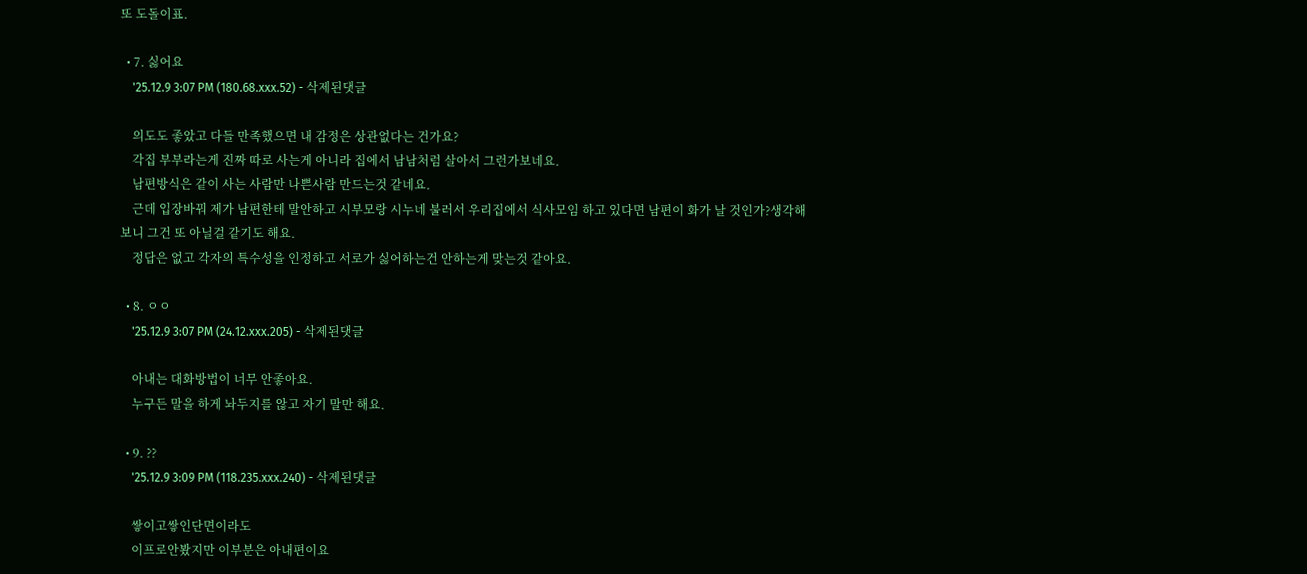또 도돌이표.

  • 7. 싫어요
    '25.12.9 3:07 PM (180.68.xxx.52) - 삭제된댓글

    의도도 좋았고 다들 만족했으면 내 감정은 상관없다는 건가요?
    각집 부부라는게 진짜 따로 사는게 아니라 집에서 남남처럼 살아서 그런가보네요.
    남편방식은 같이 사는 사람만 나쁜사람 만드는것 같네요.
    근데 입장바꿔 제가 남편한테 말안하고 시부모랑 시누네 불러서 우리집에서 식사모임 하고 있다면 남편이 화가 날 것인가?생각해보니 그건 또 아닐걸 같기도 해요.
    정답은 없고 각자의 특수성을 인정하고 서로가 싫어하는건 안하는게 맞는것 같아요.

  • 8. ㅇㅇ
    '25.12.9 3:07 PM (24.12.xxx.205) - 삭제된댓글

    아내는 대화방법이 너무 안좋아요.
    누구든 말을 하게 놔두지를 않고 자기 말만 해요.

  • 9. ??
    '25.12.9 3:09 PM (118.235.xxx.240) - 삭제된댓글

    쌓이고쌓인단면이라도
    이프로안봤지만 이부분은 아내편이요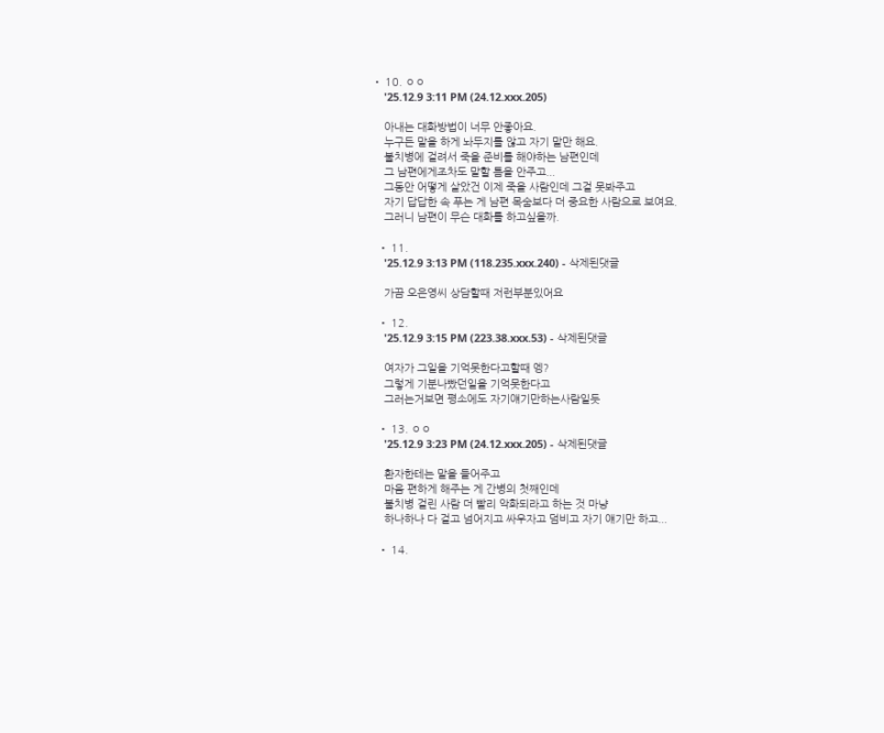• 10. ㅇㅇ
    '25.12.9 3:11 PM (24.12.xxx.205)

    아내는 대화방법이 너무 안좋아요.
    누구든 말을 하게 놔두지를 않고 자기 말만 해요.
    불치병에 걸려서 죽을 준비를 해야하는 남편인데
    그 남편에게조차도 말할 틈을 안주고...
    그동안 어떻게 살았건 이제 죽을 사람인데 그걸 못봐주고
    자기 답답한 속 푸는 게 남편 목숨보다 더 중요한 사람으로 보여요.
    그러니 남편이 무슨 대화를 하고싶을까.

  • 11.
    '25.12.9 3:13 PM (118.235.xxx.240) - 삭제된댓글

    가끔 오은영씨 상담할때 저런부분있어요

  • 12.
    '25.12.9 3:15 PM (223.38.xxx.53) - 삭제된댓글

    여자가 그일을 기억못한다고할때 엥?
    그렇게 기분나빴던일을 기억못한다고
    그러는거보면 평소에도 자기얘기만하는사람일듯

  • 13. ㅇㅇ
    '25.12.9 3:23 PM (24.12.xxx.205) - 삭제된댓글

    환자한테는 말을 들어주고
    마음 편하게 해주는 게 간병의 첫째인데
    불치병 걸린 사람 더 빨리 악화되라고 하는 것 마냥
    하나하나 다 걸고 넘어지고 싸우자고 덤비고 자기 얘기만 하고...

  • 14.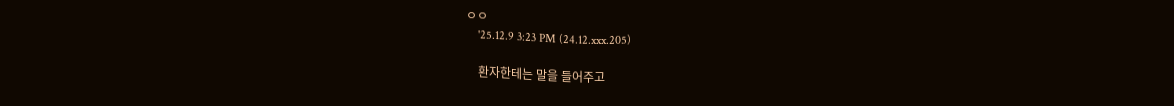ㅇㅇ
    '25.12.9 3:23 PM (24.12.xxx.205)

    환자한테는 말을 들어주고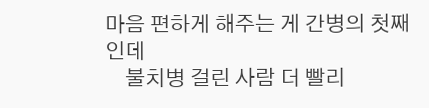마음 편하게 해주는 게 간병의 첫째인데
    불치병 걸린 사람 더 빨리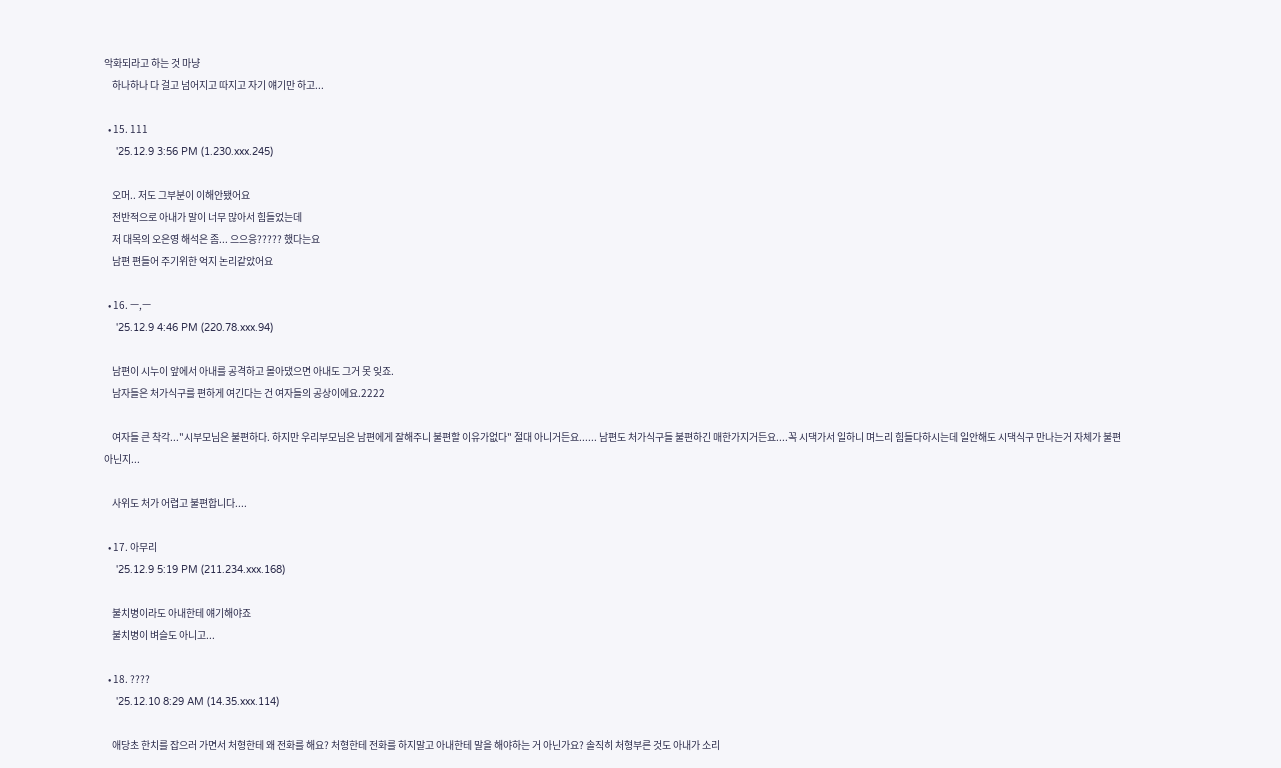악화되라고 하는 것 마냥
    하나하나 다 걸고 넘어지고 따지고 자기 얘기만 하고...

  • 15. 111
    '25.12.9 3:56 PM (1.230.xxx.245)

    오머.. 저도 그부분이 이해안됐어요
    전반적으로 아내가 말이 너무 많아서 힘들었는데
    저 대목의 오은영 해석은 좀... 으으응????? 했다는요
    남편 편들어 주기위한 억지 논리같았어요

  • 16. ㅡ,ㅡ
    '25.12.9 4:46 PM (220.78.xxx.94)

    남편이 시누이 앞에서 아내를 공격하고 몰아댔으면 아내도 그거 못 잊죠.
    남자들은 처가식구를 편하게 여긴다는 건 여자들의 공상이에요.2222

    여자들 큰 착각..."시부모님은 불편하다. 하지만 우리부모님은 남편에게 잘해주니 불편할 이유가없다" 절대 아니거든요...... 남편도 처가식구들 불편하긴 매한가지거든요....꼭 시댁가서 일하니 며느리 힘들다하시는데 일안해도 시댁식구 만나는거 자체가 불편아닌지...

    사위도 처가 어렵고 불편합니다....

  • 17. 아무리
    '25.12.9 5:19 PM (211.234.xxx.168)

    불치병이라도 아내한테 얘기해야죠
    불치병이 벼슬도 아니고...

  • 18. ????
    '25.12.10 8:29 AM (14.35.xxx.114)

    애당초 한치를 잡으러 가면서 처형한테 왜 전화를 해요? 처형한테 전화를 하지말고 아내한테 말을 해야하는 거 아닌가요? 솔직히 처형부른 것도 아내가 소리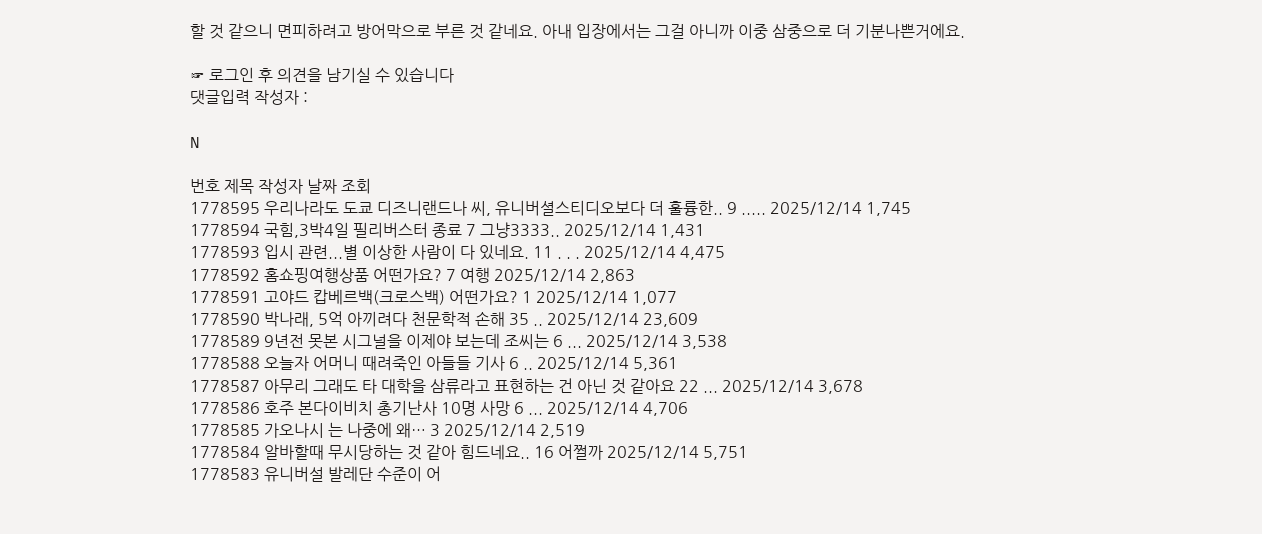할 것 같으니 면피하려고 방어막으로 부른 것 같네요. 아내 입장에서는 그걸 아니까 이중 삼중으로 더 기분나쁜거에요.

☞ 로그인 후 의견을 남기실 수 있습니다
댓글입력 작성자 :

N

번호 제목 작성자 날짜 조회
1778595 우리나라도 도쿄 디즈니랜드나 씨, 유니버셜스티디오보다 더 훌륭한.. 9 ..... 2025/12/14 1,745
1778594 국힘,3박4일 필리버스터 종료 7 그냥3333.. 2025/12/14 1,431
1778593 입시 관련...별 이상한 사람이 다 있네요. 11 . . . 2025/12/14 4,475
1778592 홈쇼핑여행상품 어떤가요? 7 여행 2025/12/14 2,863
1778591 고야드 캅베르백(크로스백) 어떤가요? 1 2025/12/14 1,077
1778590 박나래, 5억 아끼려다 천문학적 손해 35 .. 2025/12/14 23,609
1778589 9년전 못본 시그널을 이제야 보는데 조씨는 6 ... 2025/12/14 3,538
1778588 오늘자 어머니 때려죽인 아들들 기사 6 .. 2025/12/14 5,361
1778587 아무리 그래도 타 대학을 삼류라고 표현하는 건 아닌 것 같아요 22 ... 2025/12/14 3,678
1778586 호주 본다이비치 총기난사 10명 사망 6 ... 2025/12/14 4,706
1778585 가오나시 는 나중에 왜… 3 2025/12/14 2,519
1778584 알바할때 무시당하는 것 같아 힘드네요.. 16 어쩔까 2025/12/14 5,751
1778583 유니버설 발레단 수준이 어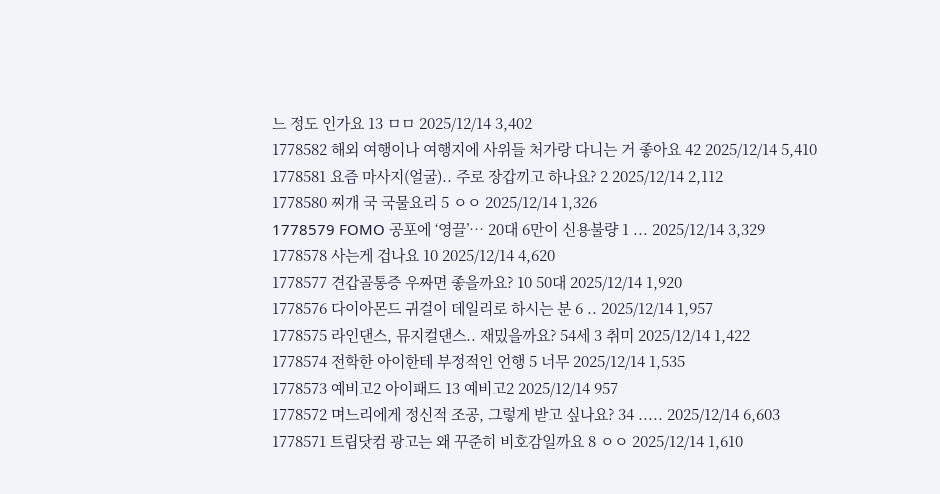느 정도 인가요 13 ㅁㅁ 2025/12/14 3,402
1778582 해외 여행이나 여행지에 사위들 처가랑 다니는 거 좋아요 42 2025/12/14 5,410
1778581 요즘 마사지(얼굴).. 주로 장갑끼고 하나요? 2 2025/12/14 2,112
1778580 찌개 국 국물요리 5 ㅇㅇ 2025/12/14 1,326
1778579 FOMO 공포에 ‘영끌’… 20대 6만이 신용불량 1 ... 2025/12/14 3,329
1778578 사는게 겁나요 10 2025/12/14 4,620
1778577 견갑골통증 우짜면 좋을까요? 10 50대 2025/12/14 1,920
1778576 다이아몬드 귀걸이 데일리로 하시는 분 6 .. 2025/12/14 1,957
1778575 라인댄스, 뮤지컬댄스.. 재밌을까요? 54세 3 취미 2025/12/14 1,422
1778574 전학한 아이한테 부정적인 언행 5 너무 2025/12/14 1,535
1778573 예비고2 아이패드 13 예비고2 2025/12/14 957
1778572 며느리에게 정신적 조공, 그렇게 받고 싶나요? 34 ..... 2025/12/14 6,603
1778571 트립닷컴 광고는 왜 꾸준히 비호감일까요 8 ㅇㅇ 2025/12/14 1,610